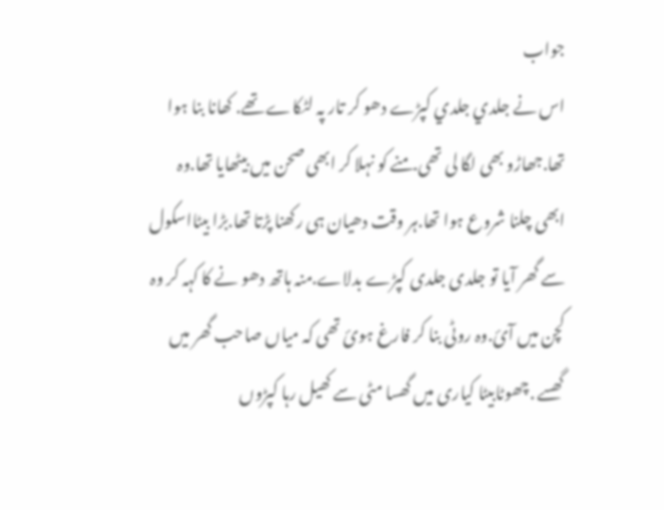جواب
اس نے جلدي جلدي کپڑے دھو کر تار پہ لٹکاے تھے. کھانا بنا ہوا تھا.جھاڑو بھی لگا لی تھی.منے کو نہلا کر ابھی صحن میں بیٹھایا تھا.وہ ابھی چلنا شروع ہوا تھا.ہر وقت دھیان ہی رکھنا پڑتا تھا.بڑا بیٹااسکول سے گھر آیا تو جلدی جلدی کپڑے بدلاے.منہ ہاتھ دھو نے کا کہہ کر وہ کچن میں آئ.وہ روٹی بنا کر فارغ ہوئ تھی کہ میاں صاحب گھر میں گھسے .چھوٹابیٹا کیاری میں گھسا مٹی سے کھیل رہا کپڑوں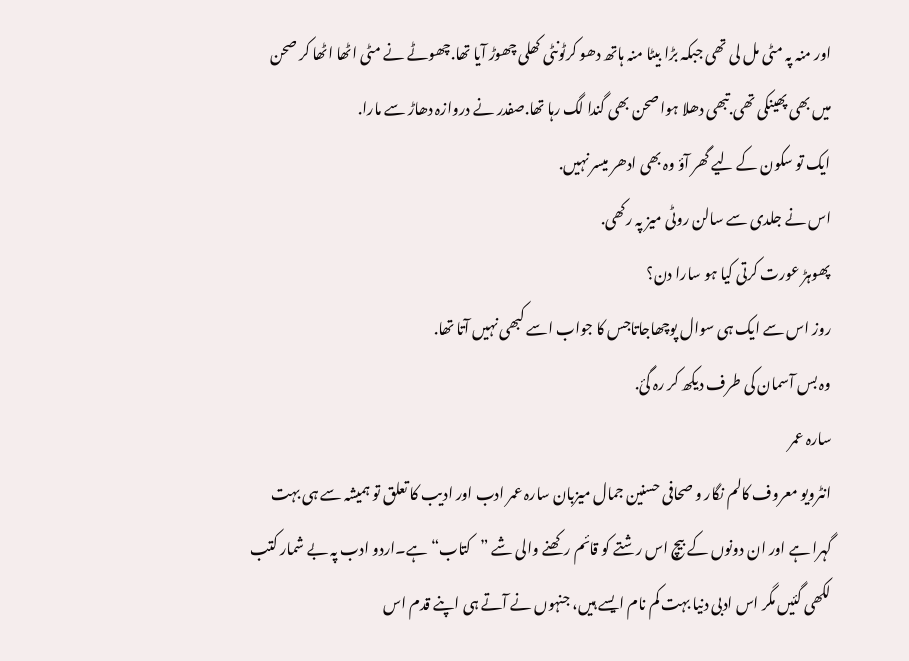اور منہ پہ مٹی مل لی تھی جبکہ بڑا بیٹا منہ ہاتھ دھو کرٹونٹی کھلی چھوڑ آیا تھا.چھوٹے نے مٹی اٹھا اٹھا کر صحن میں بھی پھینکی تھی.تبھی دھلا ہوا صحن بھی گندا لگ رہا تھا.صفدر نے دروازہ دھاڑ سے مارا.
ایک تو سکون کے لیے گھر آؤ وہ بھی ادھر میسر نہیں.
اس نے جلدی سے سالن روٹی میز پہ رکھی.
پھوہڑ عورت کرتی کیا ہو سارا دن؟
روز اس سے ایک ہی سوال پوچھاجاتاجس کا جواب اسے کبھی نہیں آتا تھا.
وہ بس آسمان کی طرف دیکھ کر رہ گئ.
سارہ عمر
انٹرویو معروف کالم نگار و صحافی حسنین جمال میزبان سارہ عمر ادب اور ادیب کا تعلق تو ہمیشہ سے ہی بہت گہرا ہے اور ان دونوں کے بیچ اس رشتے کو قائم رکھنے والی شے ”کتاب“ہے۔اردو ادب پہ بے شمار کتب لکھی گئیں مگر اس ادبی دنیا بہت کم نام ایسے ہیں، جنہوں نے آتے ہی اپنے قدم اس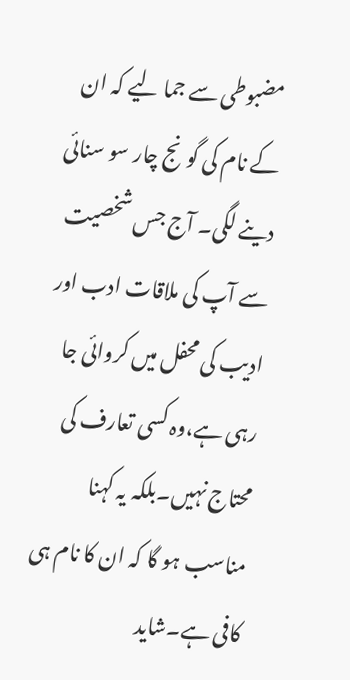مضبوطی سے جما لیے کہ ان کے نام کی گونج چار سو سنائی دینے لگی۔ آج جس شخصیت سے آپ کی ملاقات ادب اور ادیب کی محفل میں کروائی جا رہی ہے،وہ کسی تعارف کی محتاج نہیں۔بلکہ یہ کہنا مناسب ہو گا کہ ان کا نام ہی کافی ہے۔شاید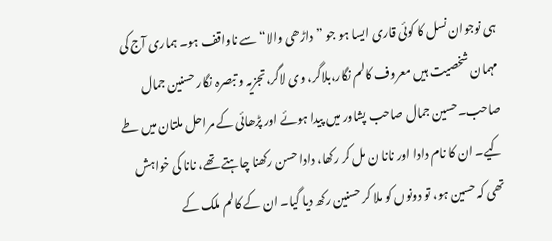ہی نوجوان نسل کا کوئی قاری ایسا ہو جو ”داڑھی والا“ سے ناواقف ہو۔ ہماری آج کی مہمان شخصیت ہیں معروف کالم نگار،بلاگر، وی لاگر،تجزیہ و تبصرہ نگار حسنین جمال صاحب۔حسین جمال صاحب پشاور میں پیدا ہوئے اور پڑھائی کے مراحل ملتان میں طے کیے۔ ان کا نام دادا اور نانا ن مل کر رکھا، دادا حسن رکھنا چاہتے تھے، نانا کی خواہش تھی کہ حسین ہو، تو دونوں کو ملا کر حسنین رکھ دیا گیا۔ ان کے کالم ملک کے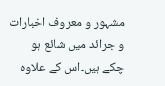مشہور و معروف اخبارات و جرائد میں شائع ہو چکے ہیں۔اس کے علاوہ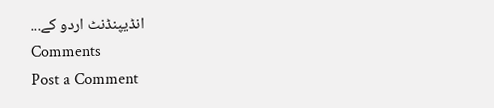انڈیپنڈنٹ اردو کے...
Comments
Post a Comment